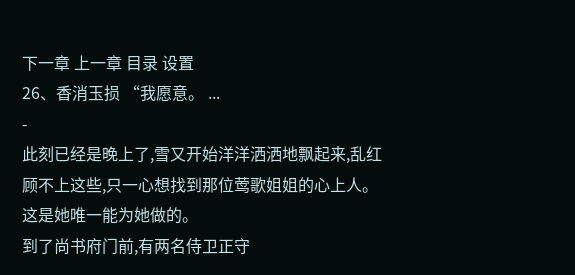下一章 上一章 目录 设置
26、香消玉损 “我愿意。 ...
-
此刻已经是晚上了,雪又开始洋洋洒洒地飘起来,乱红顾不上这些,只一心想找到那位莺歌姐姐的心上人。这是她唯一能为她做的。
到了尚书府门前,有两名侍卫正守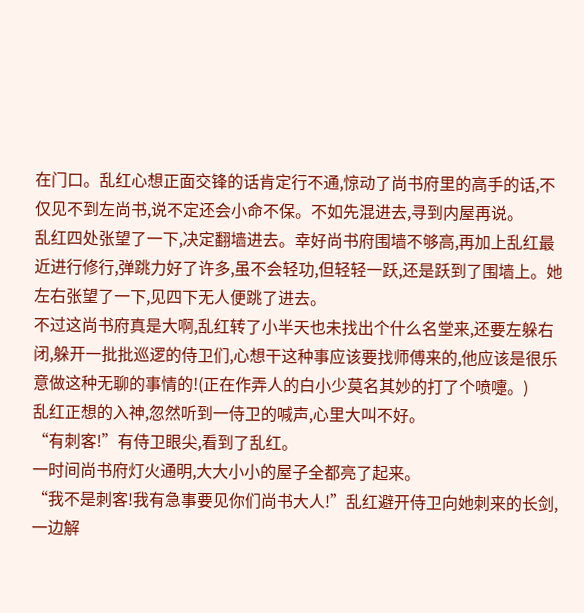在门口。乱红心想正面交锋的话肯定行不通,惊动了尚书府里的高手的话,不仅见不到左尚书,说不定还会小命不保。不如先混进去,寻到内屋再说。
乱红四处张望了一下,决定翻墙进去。幸好尚书府围墙不够高,再加上乱红最近进行修行,弹跳力好了许多,虽不会轻功,但轻轻一跃,还是跃到了围墙上。她左右张望了一下,见四下无人便跳了进去。
不过这尚书府真是大啊,乱红转了小半天也未找出个什么名堂来,还要左躲右闭,躲开一批批巡逻的侍卫们,心想干这种事应该要找师傅来的,他应该是很乐意做这种无聊的事情的!(正在作弄人的白小少莫名其妙的打了个喷嚏。)
乱红正想的入神,忽然听到一侍卫的喊声,心里大叫不好。
“有刺客!”有侍卫眼尖,看到了乱红。
一时间尚书府灯火通明,大大小小的屋子全都亮了起来。
“我不是刺客!我有急事要见你们尚书大人!”乱红避开侍卫向她刺来的长剑,一边解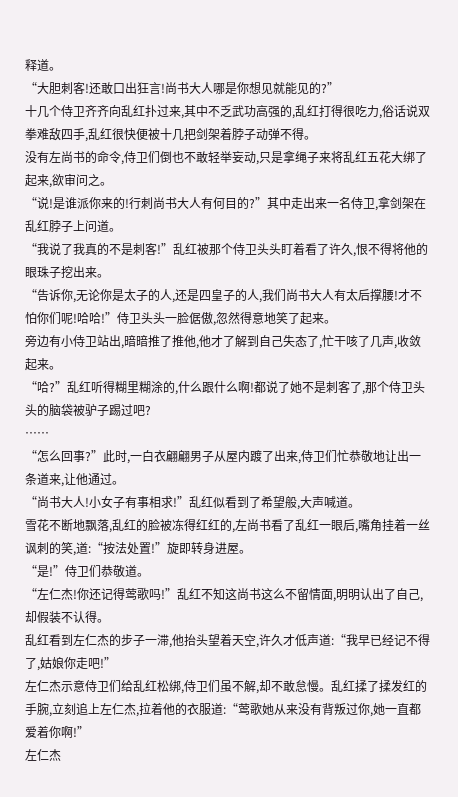释道。
“大胆刺客!还敢口出狂言!尚书大人哪是你想见就能见的?”
十几个侍卫齐齐向乱红扑过来,其中不乏武功高强的,乱红打得很吃力,俗话说双拳难敌四手,乱红很快便被十几把剑架着脖子动弹不得。
没有左尚书的命令,侍卫们倒也不敢轻举妄动,只是拿绳子来将乱红五花大绑了起来,欲审问之。
“说!是谁派你来的!行刺尚书大人有何目的?”其中走出来一名侍卫,拿剑架在乱红脖子上问道。
“我说了我真的不是刺客!”乱红被那个侍卫头头盯着看了许久,恨不得将他的眼珠子挖出来。
“告诉你,无论你是太子的人,还是四皇子的人,我们尚书大人有太后撑腰!才不怕你们呢!哈哈!”侍卫头头一脸倨傲,忽然得意地笑了起来。
旁边有小侍卫站出,暗暗推了推他,他才了解到自己失态了,忙干咳了几声,收敛起来。
“哈?”乱红听得糊里糊涂的,什么跟什么啊!都说了她不是刺客了,那个侍卫头头的脑袋被驴子踢过吧?
……
“怎么回事?”此时,一白衣翩翩男子从屋内踱了出来,侍卫们忙恭敬地让出一条道来,让他通过。
“尚书大人!小女子有事相求!”乱红似看到了希望般,大声喊道。
雪花不断地飘落,乱红的脸被冻得红红的,左尚书看了乱红一眼后,嘴角挂着一丝讽刺的笑,道:“按法处置!”旋即转身进屋。
“是!”侍卫们恭敬道。
“左仁杰!你还记得莺歌吗!”乱红不知这尚书这么不留情面,明明认出了自己,却假装不认得。
乱红看到左仁杰的步子一滞,他抬头望着天空,许久才低声道:“我早已经记不得了,姑娘你走吧!”
左仁杰示意侍卫们给乱红松绑,侍卫们虽不解,却不敢怠慢。乱红揉了揉发红的手腕,立刻追上左仁杰,拉着他的衣服道:“莺歌她从来没有背叛过你,她一直都爱着你啊!”
左仁杰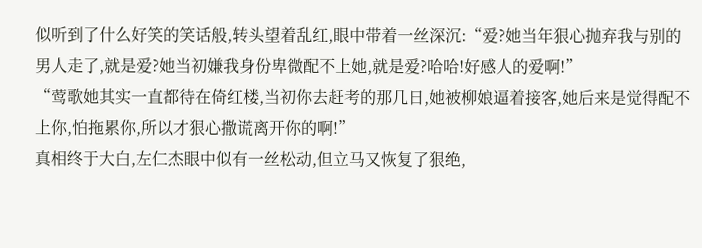似听到了什么好笑的笑话般,转头望着乱红,眼中带着一丝深沉:“爱?她当年狠心抛弃我与别的男人走了,就是爱?她当初嫌我身份卑微配不上她,就是爱?哈哈!好感人的爱啊!”
“莺歌她其实一直都待在倚红楼,当初你去赶考的那几日,她被柳娘逼着接客,她后来是觉得配不上你,怕拖累你,所以才狠心撒谎离开你的啊!”
真相终于大白,左仁杰眼中似有一丝松动,但立马又恢复了狠绝,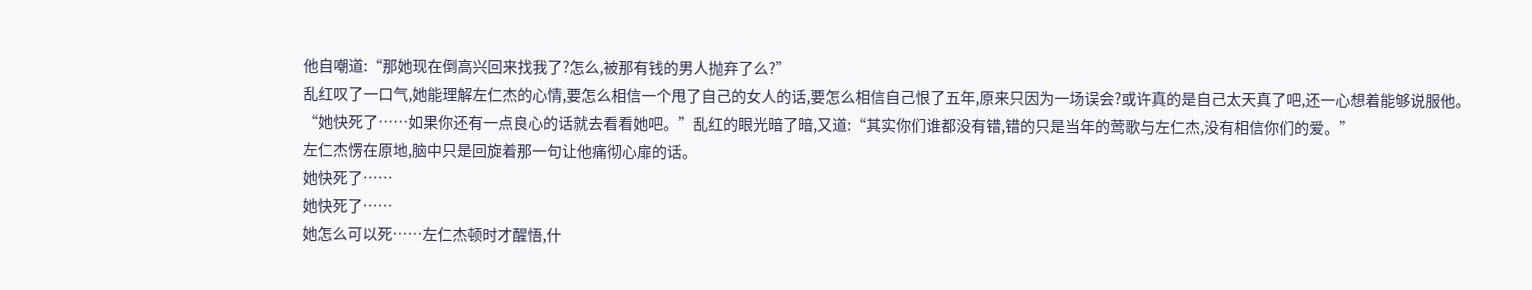他自嘲道:“那她现在倒高兴回来找我了?怎么,被那有钱的男人抛弃了么?”
乱红叹了一口气,她能理解左仁杰的心情,要怎么相信一个甩了自己的女人的话,要怎么相信自己恨了五年,原来只因为一场误会?或许真的是自己太天真了吧,还一心想着能够说服他。
“她快死了……如果你还有一点良心的话就去看看她吧。”乱红的眼光暗了暗,又道:“其实你们谁都没有错,错的只是当年的莺歌与左仁杰,没有相信你们的爱。”
左仁杰愣在原地,脑中只是回旋着那一句让他痛彻心扉的话。
她快死了……
她快死了……
她怎么可以死……左仁杰顿时才醒悟,什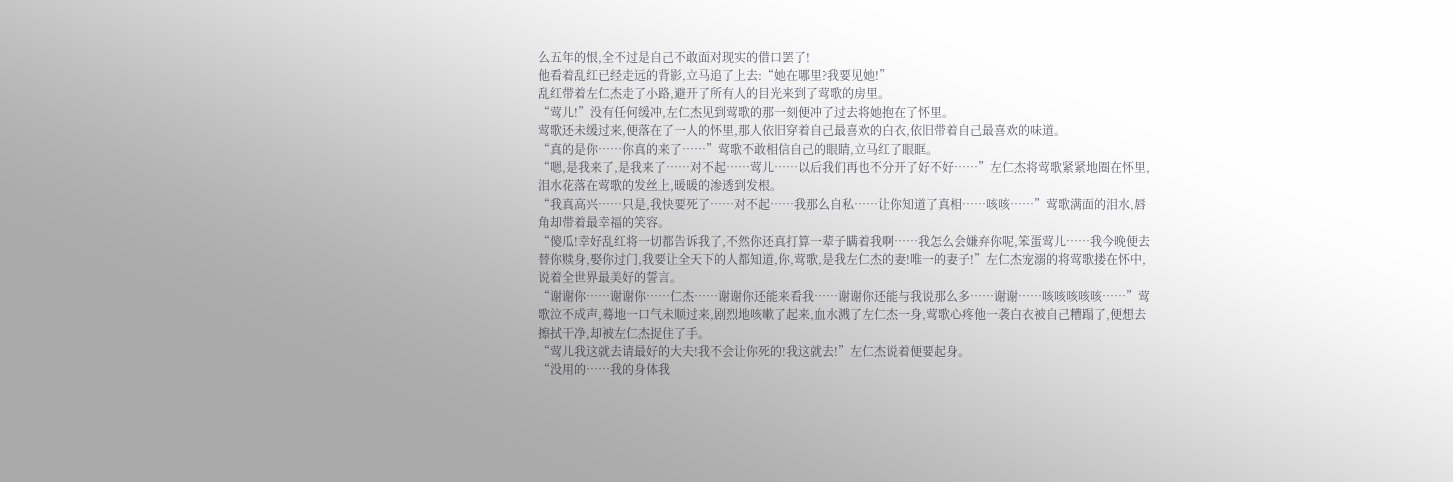么五年的恨,全不过是自己不敢面对现实的借口罢了!
他看着乱红已经走远的背影,立马追了上去:“她在哪里?我要见她!”
乱红带着左仁杰走了小路,避开了所有人的目光来到了莺歌的房里。
“莺儿!”没有任何缓冲,左仁杰见到莺歌的那一刻便冲了过去将她抱在了怀里。
莺歌还未缓过来,便落在了一人的怀里,那人依旧穿着自己最喜欢的白衣,依旧带着自己最喜欢的味道。
“真的是你……你真的来了……”莺歌不敢相信自己的眼睛,立马红了眼眶。
“嗯,是我来了,是我来了……对不起……莺儿……以后我们再也不分开了好不好……”左仁杰将莺歌紧紧地圈在怀里,泪水花落在莺歌的发丝上,暖暖的渗透到发根。
“我真高兴……只是,我快要死了……对不起……我那么自私……让你知道了真相……咳咳……”莺歌满面的泪水,唇角却带着最幸福的笑容。
“傻瓜!幸好乱红将一切都告诉我了,不然你还真打算一辈子瞒着我啊……我怎么会嫌弃你呢,笨蛋莺儿……我今晚便去替你赎身,娶你过门,我要让全天下的人都知道,你,莺歌,是我左仁杰的妻!唯一的妻子!”左仁杰宠溺的将莺歌搂在怀中,说着全世界最美好的誓言。
“谢谢你……谢谢你……仁杰……谢谢你还能来看我……谢谢你还能与我说那么多……谢谢……咳咳咳咳咳……”莺歌泣不成声,蓦地一口气未顺过来,剧烈地咳嗽了起来,血水溅了左仁杰一身,莺歌心疼他一袭白衣被自己糟蹋了,便想去擦拭干净,却被左仁杰捉住了手。
“莺儿我这就去请最好的大夫!我不会让你死的!我这就去!”左仁杰说着便要起身。
“没用的……我的身体我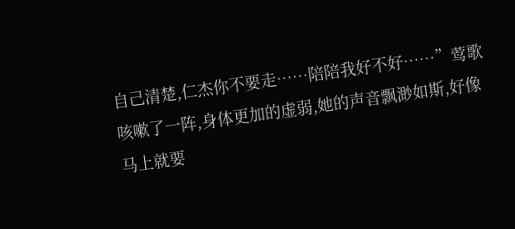自己清楚,仁杰你不要走……陪陪我好不好……”莺歌咳嗽了一阵,身体更加的虚弱,她的声音飘渺如斯,好像马上就要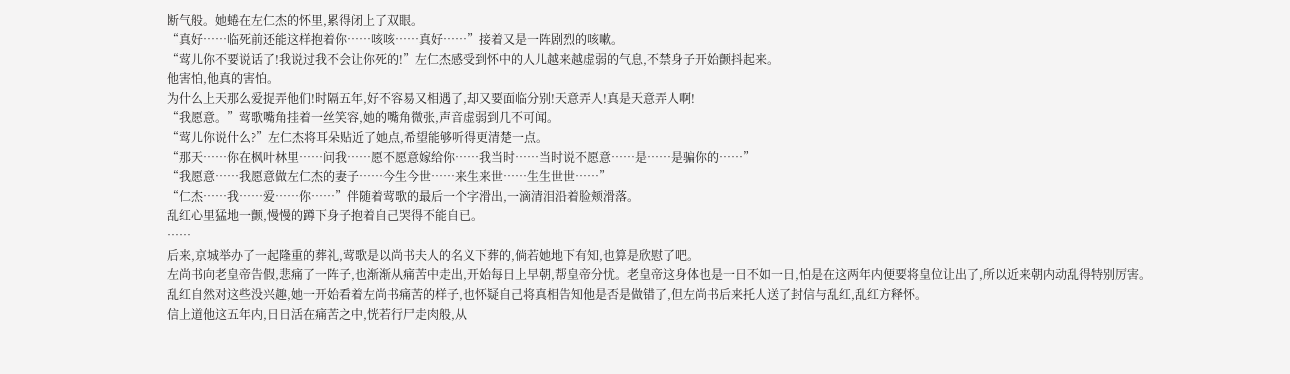断气般。她蜷在左仁杰的怀里,累得闭上了双眼。
“真好……临死前还能这样抱着你……咳咳……真好……”接着又是一阵剧烈的咳嗽。
“莺儿你不要说话了!我说过我不会让你死的!”左仁杰感受到怀中的人儿越来越虚弱的气息,不禁身子开始颤抖起来。
他害怕,他真的害怕。
为什么上天那么爱捉弄他们!时隔五年,好不容易又相遇了,却又要面临分别!天意弄人!真是天意弄人啊!
“我愿意。”莺歌嘴角挂着一丝笑容,她的嘴角微张,声音虚弱到几不可闻。
“莺儿你说什么?”左仁杰将耳朵贴近了她点,希望能够听得更清楚一点。
“那天……你在枫叶林里……问我……愿不愿意嫁给你……我当时……当时说不愿意……是……是骗你的……”
“我愿意……我愿意做左仁杰的妻子……今生今世……来生来世……生生世世……”
“仁杰……我……爱……你……”伴随着莺歌的最后一个字滑出,一滴清泪沿着脸颊滑落。
乱红心里猛地一颤,慢慢的蹲下身子抱着自己哭得不能自已。
……
后来,京城举办了一起隆重的葬礼,莺歌是以尚书夫人的名义下葬的,倘若她地下有知,也算是欣慰了吧。
左尚书向老皇帝告假,悲痛了一阵子,也渐渐从痛苦中走出,开始每日上早朝,帮皇帝分忧。老皇帝这身体也是一日不如一日,怕是在这两年内便要将皇位让出了,所以近来朝内动乱得特别厉害。
乱红自然对这些没兴趣,她一开始看着左尚书痛苦的样子,也怀疑自己将真相告知他是否是做错了,但左尚书后来托人送了封信与乱红,乱红方释怀。
信上道他这五年内,日日活在痛苦之中,恍若行尸走肉般,从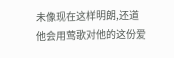未像现在这样明朗,还道他会用莺歌对他的这份爱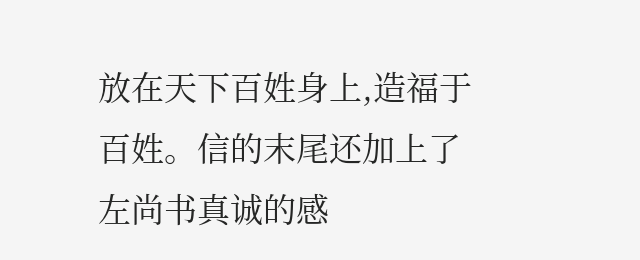放在天下百姓身上,造福于百姓。信的末尾还加上了左尚书真诚的感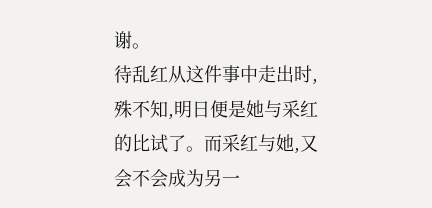谢。
待乱红从这件事中走出时,殊不知,明日便是她与采红的比试了。而采红与她,又会不会成为另一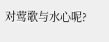对莺歌与水心呢?